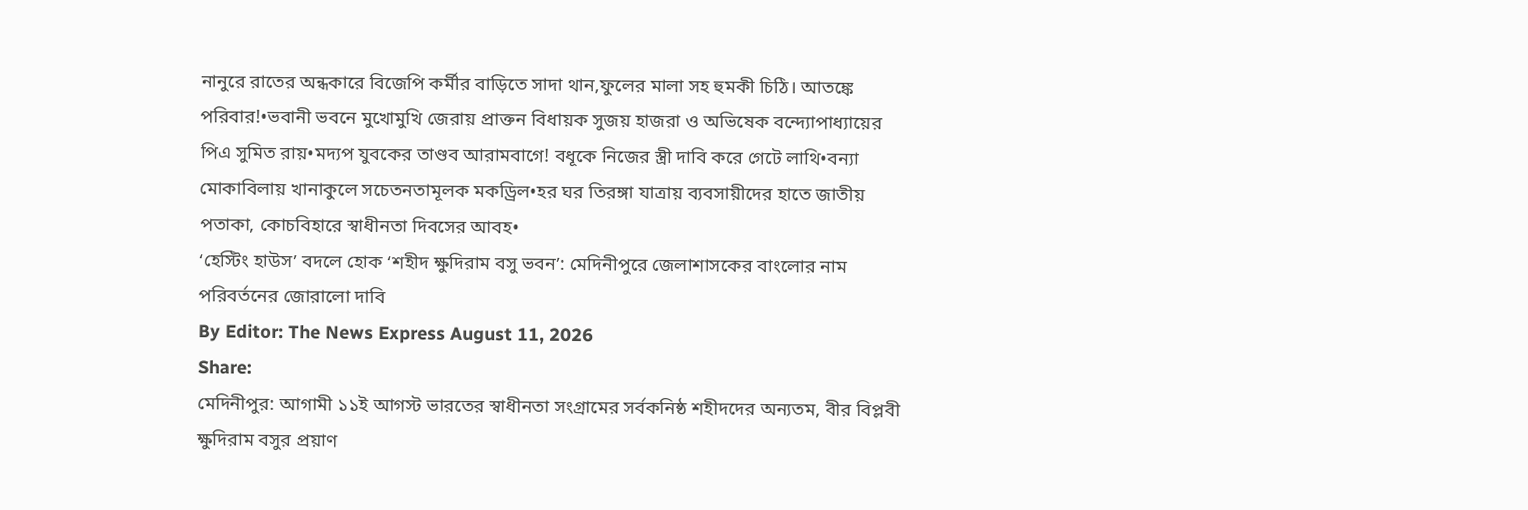নানুরে রাতের অন্ধকারে বিজেপি কর্মীর বাড়িতে সাদা থান,ফুলের মালা সহ হুমকী চিঠি। আতঙ্কে পরিবার!•ভবানী ভবনে মুখোমুখি জেরায় প্রাক্তন বিধায়ক সুজয় হাজরা ও অভিষেক বন্দ্যোপাধ্যায়ের পিএ সুমিত রায়•মদ্যপ যুবকের তাণ্ডব আরামবাগে! বধূকে নিজের স্ত্রী দাবি করে গেটে লাথি•বন্যা মোকাবিলায় খানাকুলে সচেতনতামূলক মকড্রিল•হর ঘর তিরঙ্গা যাত্রায় ব্যবসায়ীদের হাতে জাতীয় পতাকা, কোচবিহারে স্বাধীনতা দিবসের আবহ•
‘হেস্টিং হাউস’ বদলে হোক ‘শহীদ ক্ষুদিরাম বসু ভবন’: মেদিনীপুরে জেলাশাসকের বাংলোর নাম পরিবর্তনের জোরালো দাবি
By Editor: The News Express August 11, 2026
Share:
মেদিনীপুর: আগামী ১১ই আগস্ট ভারতের স্বাধীনতা সংগ্রামের সর্বকনিষ্ঠ শহীদদের অন্যতম, বীর বিপ্লবী ক্ষুদিরাম বসুর প্রয়াণ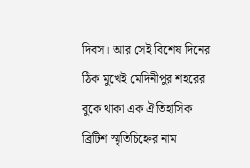দিবস। আর সেই বিশেষ দিনের ঠিক মুখেই মেদিনীপুর শহরের বুকে থাকা এক ঐতিহাসিক ব্রিটিশ স্মৃতিচিহ্নের নাম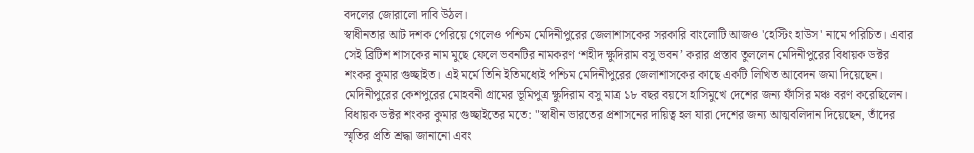বদলের জোরালো দাবি উঠল।
স্বাধীনতার আট দশক পেরিয়ে গেলেও পশ্চিম মেদিনীপুরের জেলাশাসকের সরকারি বাংলোটি আজও 'হেস্টিং হাউস' নামে পরিচিত। এবার সেই ব্রিটিশ শাসকের নাম মুছে ফেলে ভবনটির নামকরণ ‘শহীদ ক্ষুদিরাম বসু ভবন’ করার প্রস্তাব তুললেন মেদিনীপুরের বিধায়ক ডক্টর শংকর কুমার গুচ্ছাইত। এই মর্মে তিনি ইতিমধ্যেই পশ্চিম মেদিনীপুরের জেলাশাসকের কাছে একটি লিখিত আবেদন জমা দিয়েছেন।
মেদিনীপুরের কেশপুরের মোহবনী গ্রামের ভূমিপুত্র ক্ষুদিরাম বসু মাত্র ১৮ বছর বয়সে হাসিমুখে দেশের জন্য ফাঁসির মঞ্চ বরণ করেছিলেন।
বিধায়ক ডক্টর শংকর কুমার গুচ্ছাইতের মতে: "স্বাধীন ভারতের প্রশাসনের দায়িত্ব হল যারা দেশের জন্য আত্মবলিদান দিয়েছেন, তাঁদের স্মৃতির প্রতি শ্রদ্ধা জানানো এবং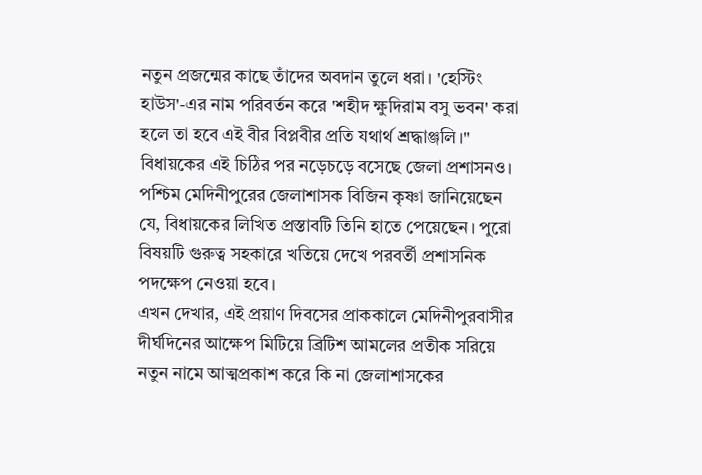নতুন প্রজন্মের কাছে তাঁদের অবদান তুলে ধরা। 'হেস্টিং হাউস'-এর নাম পরিবর্তন করে 'শহীদ ক্ষুদিরাম বসু ভবন' করা হলে তা হবে এই বীর বিপ্লবীর প্রতি যথার্থ শ্রদ্ধাঞ্জলি।"
বিধায়কের এই চিঠির পর নড়েচড়ে বসেছে জেলা প্রশাসনও। পশ্চিম মেদিনীপুরের জেলাশাসক বিজিন কৃষ্ণা জানিয়েছেন যে, বিধায়কের লিখিত প্রস্তাবটি তিনি হাতে পেয়েছেন। পুরো বিষয়টি গুরুত্ব সহকারে খতিয়ে দেখে পরবর্তী প্রশাসনিক পদক্ষেপ নেওয়া হবে।
এখন দেখার, এই প্রয়াণ দিবসের প্রাককালে মেদিনীপুরবাসীর দীর্ঘদিনের আক্ষেপ মিটিয়ে ব্রিটিশ আমলের প্রতীক সরিয়ে নতুন নামে আত্মপ্রকাশ করে কি না জেলাশাসকের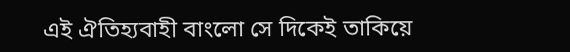এই ঐতিহ্যবাহী বাংলো সে দিকেই তাকিয়ে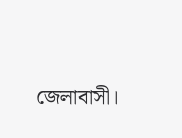জেলাবাসী।